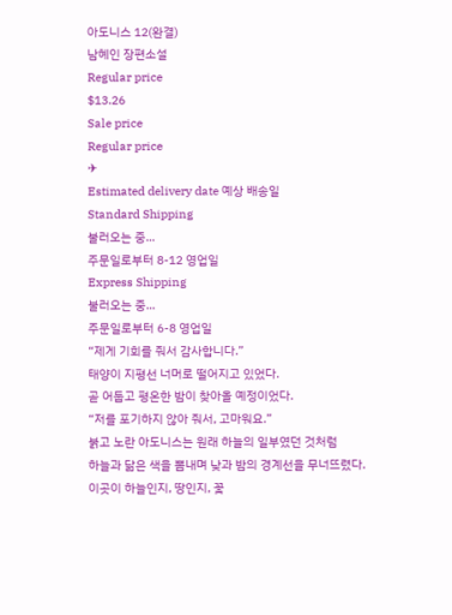아도니스 12(완결)
남혜인 장편소설
Regular price
$13.26
Sale price
Regular price
✈
Estimated delivery date 예상 배송일
Standard Shipping
불러오는 중...
주문일로부터 8-12 영업일
Express Shipping
불러오는 중...
주문일로부터 6-8 영업일
“제게 기회를 줘서 감사합니다.”
태양이 지평선 너머로 떨어지고 있었다.
곧 어둡고 평온한 밤이 찾아올 예정이었다.
“저를 포기하지 않아 줘서, 고마워요.”
붉고 노란 아도니스는 원래 하늘의 일부였던 것처럼
하늘과 닮은 색을 뽐내며 낮과 밤의 경계선을 무너뜨렸다.
이곳이 하늘인지, 땅인지, 꽃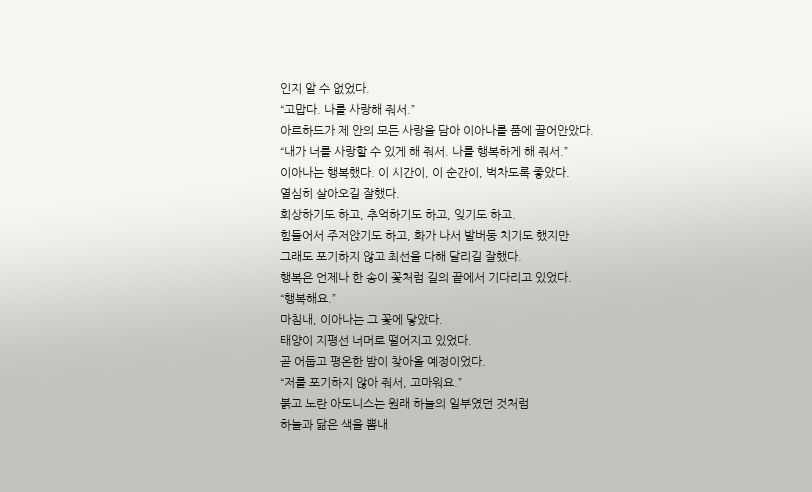인지 알 수 없었다.
“고맙다. 나를 사랑해 줘서.”
아르하드가 제 안의 모든 사랑을 담아 이아나를 품에 끌어안았다.
“내가 너를 사랑할 수 있게 해 줘서. 나를 행복하게 해 줘서.”
이아나는 행복했다. 이 시간이, 이 순간이, 벅차도록 좋았다.
열심히 살아오길 잘했다.
회상하기도 하고, 추억하기도 하고, 잊기도 하고.
힘들어서 주저앉기도 하고, 화가 나서 발버둥 치기도 했지만
그래도 포기하지 않고 최선을 다해 달리길 잘했다.
행복은 언제나 한 송이 꽃처럼 길의 끝에서 기다리고 있었다.
“행복해요.”
마침내, 이아나는 그 꽃에 닿았다.
태양이 지평선 너머로 떨어지고 있었다.
곧 어둡고 평온한 밤이 찾아올 예정이었다.
“저를 포기하지 않아 줘서, 고마워요.”
붉고 노란 아도니스는 원래 하늘의 일부였던 것처럼
하늘과 닮은 색을 뽐내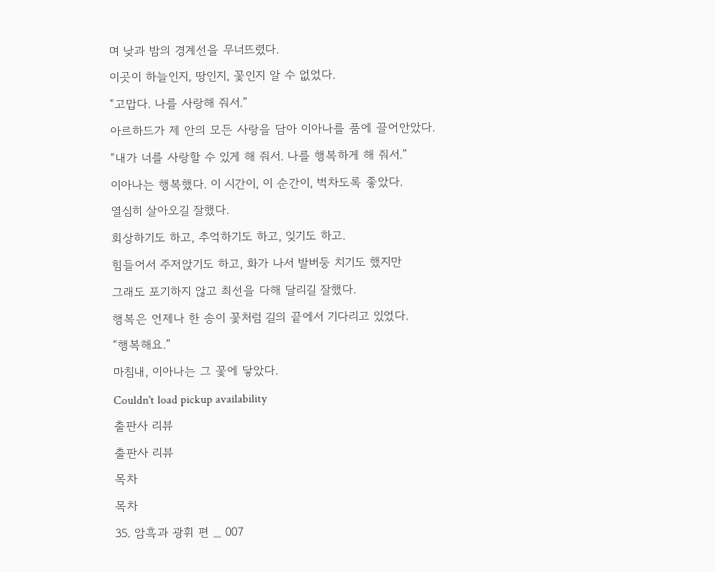며 낮과 밤의 경계선을 무너뜨렸다.
이곳이 하늘인지, 땅인지, 꽃인지 알 수 없었다.
“고맙다. 나를 사랑해 줘서.”
아르하드가 제 안의 모든 사랑을 담아 이아나를 품에 끌어안았다.
“내가 너를 사랑할 수 있게 해 줘서. 나를 행복하게 해 줘서.”
이아나는 행복했다. 이 시간이, 이 순간이, 벅차도록 좋았다.
열심히 살아오길 잘했다.
회상하기도 하고, 추억하기도 하고, 잊기도 하고.
힘들어서 주저앉기도 하고, 화가 나서 발버둥 치기도 했지만
그래도 포기하지 않고 최선을 다해 달리길 잘했다.
행복은 언제나 한 송이 꽃처럼 길의 끝에서 기다리고 있었다.
“행복해요.”
마침내, 이아나는 그 꽃에 닿았다.
Couldn't load pickup availability
출판사 리뷰
출판사 리뷰
목차
목차
35. 암흑과 광휘 편 _ 007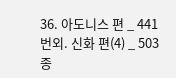36. 아도니스 편 _ 441
번외. 신화 편(4) _ 503
종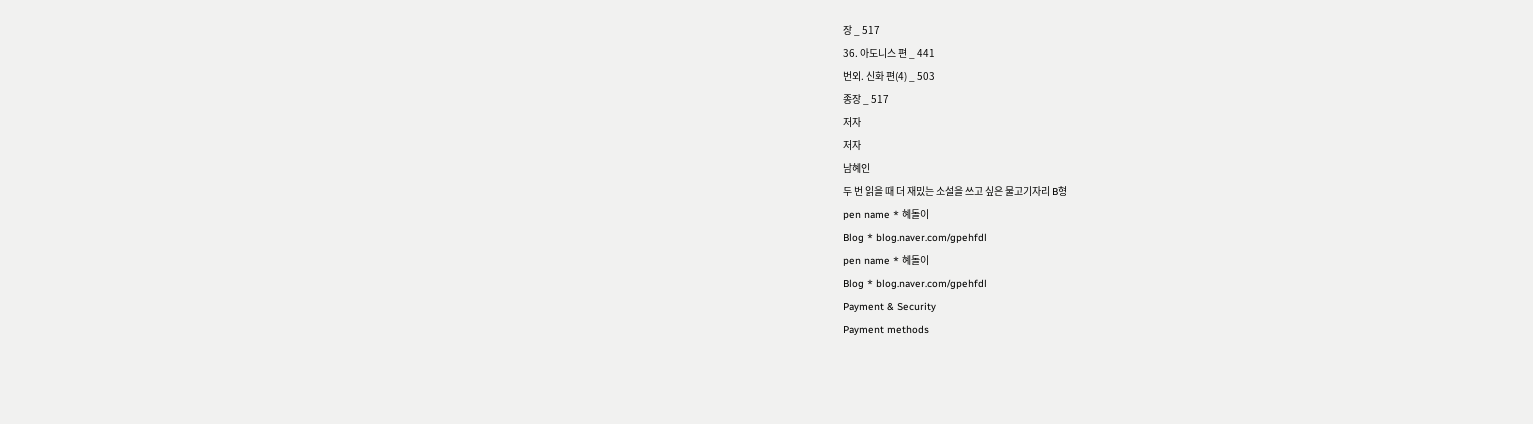장 _ 517
36. 아도니스 편 _ 441
번외. 신화 편(4) _ 503
종장 _ 517
저자
저자
남혜인
두 번 읽을 때 더 재밌는 소설을 쓰고 싶은 물고기자리 B형
pen name * 혜돌이
Blog * blog.naver.com/gpehfdl
pen name * 혜돌이
Blog * blog.naver.com/gpehfdl
Payment & Security
Payment methods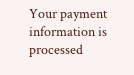Your payment information is processed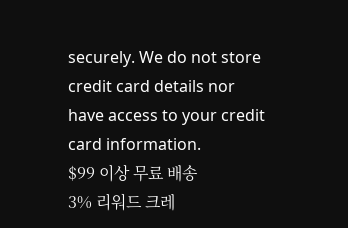securely. We do not store credit card details nor have access to your credit card information.
$99 이상 무료 배송
3% 리워드 크레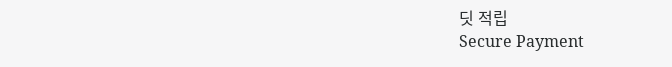딧 적립
Secure Payment